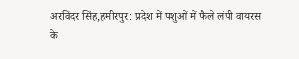अरविंदर सिंह,हमीरपुर: प्रदेश में पशुओं में फैले लंपी वायरस के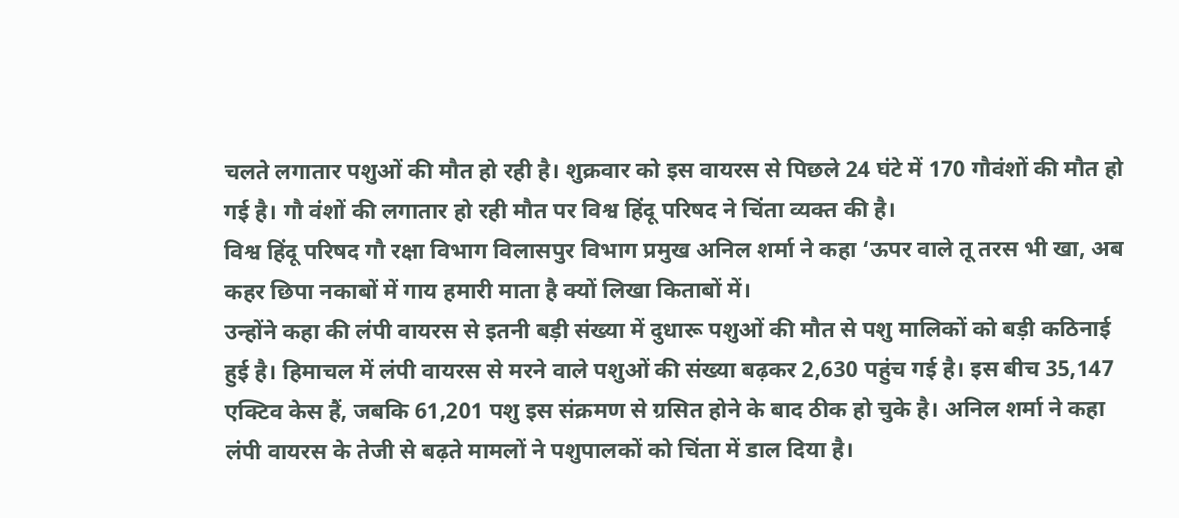चलते लगातार पशुओं की मौत हो रही है। शुक्रवार को इस वायरस से पिछले 24 घंटे में 170 गौवंशों की मौत हो गई है। गौ वंशों की लगातार हो रही मौत पर विश्व हिंदू परिषद ने चिंता व्यक्त की है।
विश्व हिंदू परिषद गौ रक्षा विभाग विलासपुर विभाग प्रमुख अनिल शर्मा ने कहा ‘ऊपर वाले तू तरस भी खा, अब कहर छिपा नकाबों में गाय हमारी माता है क्यों लिखा किताबों में।
उन्होंने कहा की लंपी वायरस से इतनी बड़ी संख्या में दुधारू पशुओं की मौत से पशु मालिकों को बड़ी कठिनाई हुई है। हिमाचल में लंपी वायरस से मरने वाले पशुओं की संख्या बढ़कर 2,630 पहुंच गई है। इस बीच 35,147 एक्टिव केस हैं, जबकि 61,201 पशु इस संक्रमण से ग्रसित होने के बाद ठीक हो चुके है। अनिल शर्मा ने कहा लंपी वायरस के तेजी से बढ़ते मामलों ने पशुपालकों को चिंता में डाल दिया है।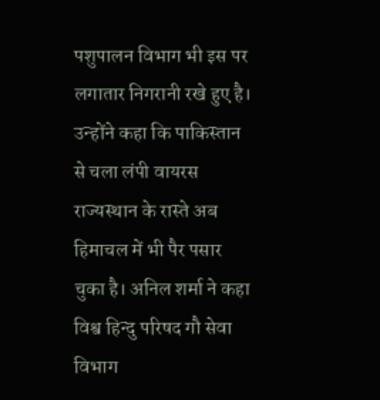पशुपालन विभाग भी इस पर लगातार निगरानी रखे हुए है।
उन्होंने कहा कि पाकिस्तान से चला लंपी वायरस राज्यस्थान के रास्ते अब हिमाचल में भी पैर पसार चुका है। अनिल शर्मा ने कहा विश्व हिन्दु परिषद गौ सेवा विभाग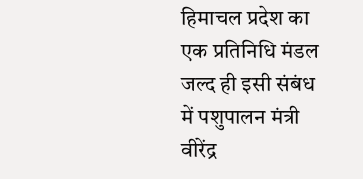हिमाचल प्रदेश का एक प्रतिनिधि मंडल जल्द ही इसी संबंध में पशुपालन मंत्री वीरेंद्र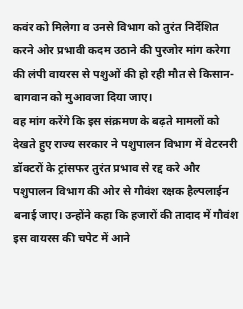कवंर को मिलेगा व उनसे विभाग को तुरंत निर्देशित करने ओर प्रभावी कदम उठाने की पुरजोर मांग करेगा की लंपी वायरस से पशुओं की हो रही मौत से किसान-बागवान को मुआवजा दिया जाए।
वह मांग करेंगे कि इस संक्रमण के बढ़ते मामलों को देखते हुए राज्य सरकार ने पशुपालन विभाग में वेटरनरी डॉक्टरों के ट्रांसफर तुरंत प्रभाव से रद्द करे और पशुपालन विभाग की ओर से गौवंश रक्षक हैल्पलाईन बनाई जाए। उन्होंने कहा कि हजारों की तादाद में गौवंश इस वायरस की चपेट में आने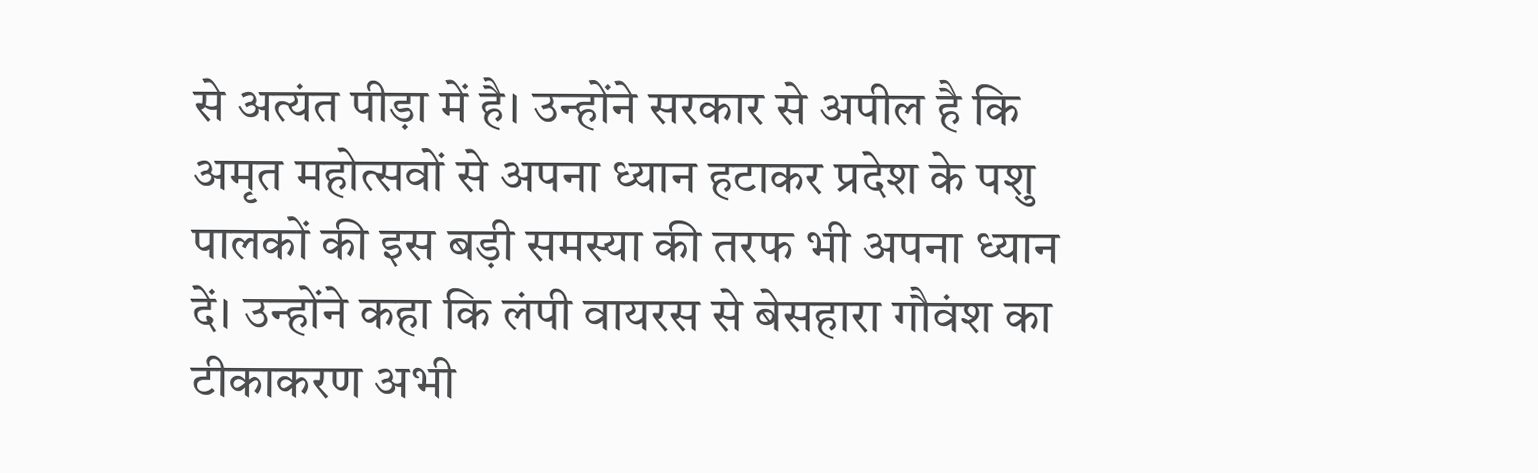से अत्यंत पीड़ा में है। उन्होंने सरकार से अपील है कि अमृत महोत्सवों से अपना ध्यान हटाकर प्रदेश के पशु पालकों की इस बड़ी समस्या की तरफ भी अपना ध्यान दें। उन्होंने कहा कि लंपी वायरस से बेसहारा गौवंश का टीकाकरण अभी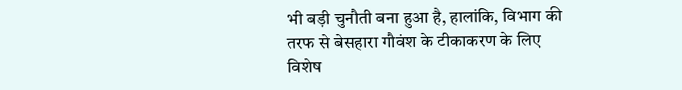भी बड़ी चुनौती बना हुआ है, हालांकि, विभाग की तरफ से बेसहारा गौवंश के टीकाकरण के लिए विशेष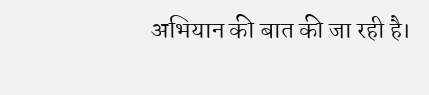अभियान की बात की जा रही है।